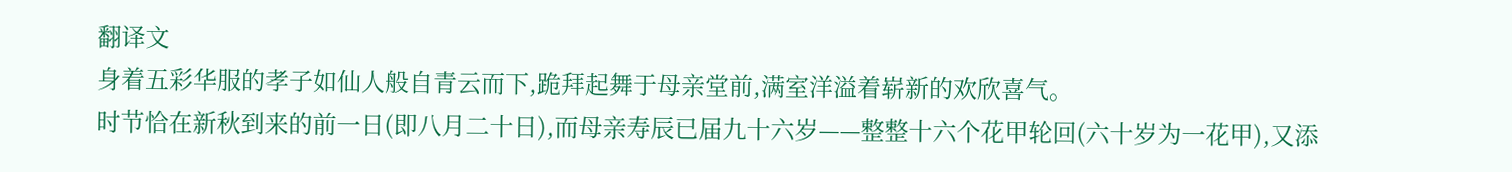翻译文
身着五彩华服的孝子如仙人般自青云而下,跪拜起舞于母亲堂前,满室洋溢着崭新的欢欣喜气。
时节恰在新秋到来的前一日(即八月二十日),而母亲寿辰已届九十六岁——整整十六个花甲轮回(六十岁为一花甲),又添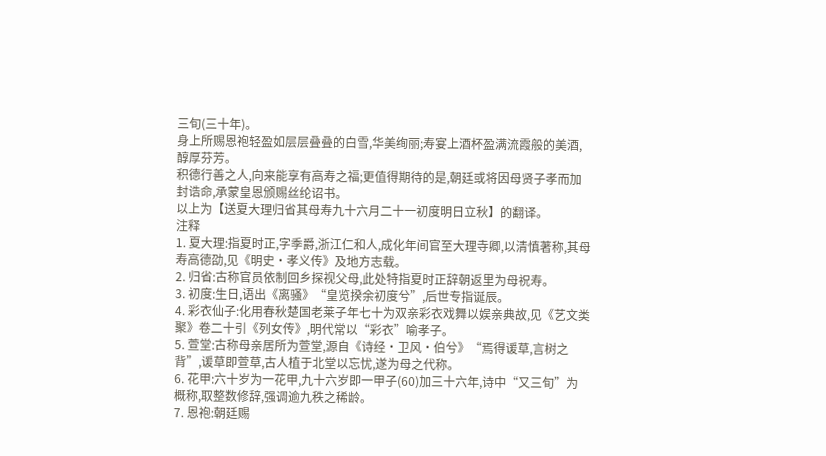三旬(三十年)。
身上所赐恩袍轻盈如层层叠叠的白雪,华美绚丽;寿宴上酒杯盈满流霞般的美酒,醇厚芬芳。
积德行善之人,向来能享有高寿之福;更值得期待的是,朝廷或将因母贤子孝而加封诰命,承蒙皇恩颁赐丝纶诏书。
以上为【送夏大理归省其母寿九十六月二十一初度明日立秋】的翻译。
注释
1. 夏大理:指夏时正,字季爵,浙江仁和人,成化年间官至大理寺卿,以清慎著称,其母寿高德劭,见《明史·孝义传》及地方志载。
2. 归省:古称官员依制回乡探视父母,此处特指夏时正辞朝返里为母祝寿。
3. 初度:生日,语出《离骚》“皇览揆余初度兮”,后世专指诞辰。
4. 彩衣仙子:化用春秋楚国老莱子年七十为双亲彩衣戏舞以娱亲典故,见《艺文类聚》卷二十引《列女传》,明代常以“彩衣”喻孝子。
5. 萱堂:古称母亲居所为萱堂,源自《诗经·卫风·伯兮》“焉得谖草,言树之背”,谖草即萱草,古人植于北堂以忘忧,遂为母之代称。
6. 花甲:六十岁为一花甲,九十六岁即一甲子(60)加三十六年,诗中“又三旬”为概称,取整数修辞,强调逾九秩之稀龄。
7. 恩袍:朝廷赐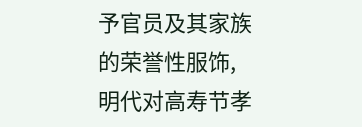予官员及其家族的荣誉性服饰,明代对高寿节孝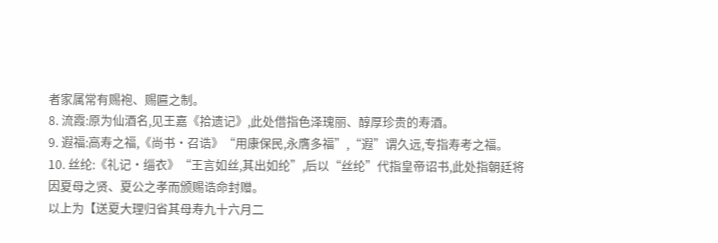者家属常有赐袍、赐匾之制。
8. 流霞:原为仙酒名,见王嘉《拾遗记》,此处借指色泽瑰丽、醇厚珍贵的寿酒。
9. 遐福:高寿之福,《尚书·召诰》“用康保民,永膺多福”,“遐”谓久远,专指寿考之福。
10. 丝纶:《礼记·缁衣》“王言如丝,其出如纶”,后以“丝纶”代指皇帝诏书,此处指朝廷将因夏母之贤、夏公之孝而颁赐诰命封赠。
以上为【送夏大理归省其母寿九十六月二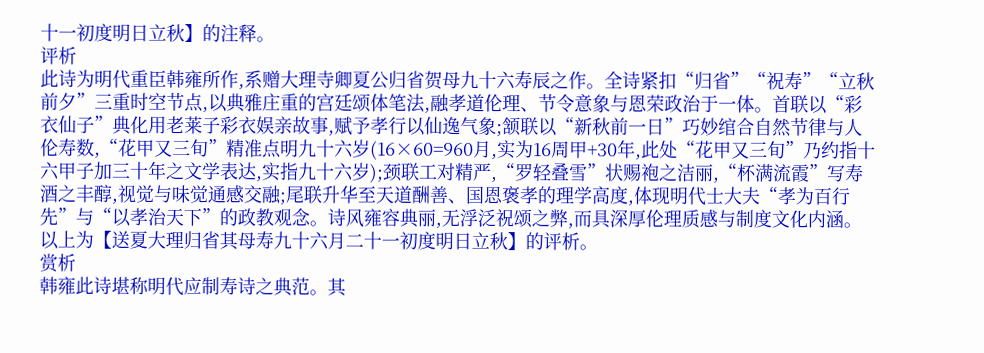十一初度明日立秋】的注释。
评析
此诗为明代重臣韩雍所作,系赠大理寺卿夏公归省贺母九十六寿辰之作。全诗紧扣“归省”“祝寿”“立秋前夕”三重时空节点,以典雅庄重的宫廷颂体笔法,融孝道伦理、节令意象与恩荣政治于一体。首联以“彩衣仙子”典化用老莱子彩衣娱亲故事,赋予孝行以仙逸气象;颔联以“新秋前一日”巧妙绾合自然节律与人伦寿数,“花甲又三旬”精准点明九十六岁(16×60=960月,实为16周甲+30年,此处“花甲又三旬”乃约指十六甲子加三十年之文学表达,实指九十六岁);颈联工对精严,“罗轻叠雪”状赐袍之洁丽,“杯满流霞”写寿酒之丰醇,视觉与味觉通感交融;尾联升华至天道酬善、国恩褒孝的理学高度,体现明代士大夫“孝为百行先”与“以孝治天下”的政教观念。诗风雍容典丽,无浮泛祝颂之弊,而具深厚伦理质感与制度文化内涵。
以上为【送夏大理归省其母寿九十六月二十一初度明日立秋】的评析。
赏析
韩雍此诗堪称明代应制寿诗之典范。其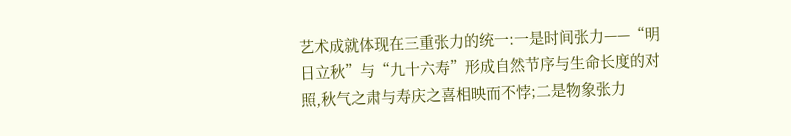艺术成就体现在三重张力的统一:一是时间张力——“明日立秋”与“九十六寿”形成自然节序与生命长度的对照,秋气之肃与寿庆之喜相映而不悖;二是物象张力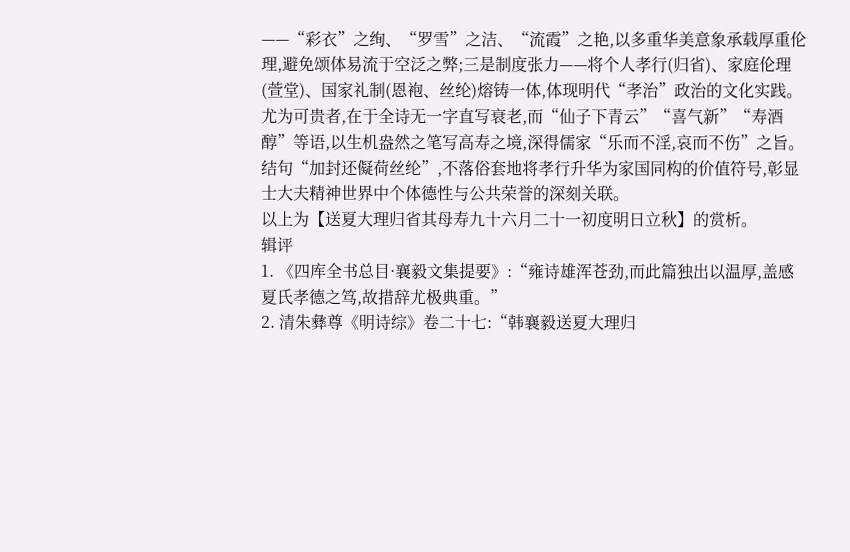——“彩衣”之绚、“罗雪”之洁、“流霞”之艳,以多重华美意象承载厚重伦理,避免颂体易流于空泛之弊;三是制度张力——将个人孝行(归省)、家庭伦理(萱堂)、国家礼制(恩袍、丝纶)熔铸一体,体现明代“孝治”政治的文化实践。尤为可贵者,在于全诗无一字直写衰老,而“仙子下青云”“喜气新”“寿酒醇”等语,以生机盎然之笔写高寿之境,深得儒家“乐而不淫,哀而不伤”之旨。结句“加封还儗荷丝纶”,不落俗套地将孝行升华为家国同构的价值符号,彰显士大夫精神世界中个体德性与公共荣誉的深刻关联。
以上为【送夏大理归省其母寿九十六月二十一初度明日立秋】的赏析。
辑评
1. 《四库全书总目·襄毅文集提要》:“雍诗雄浑苍劲,而此篇独出以温厚,盖感夏氏孝德之笃,故措辞尤极典重。”
2. 清朱彝尊《明诗综》卷二十七:“韩襄毅送夏大理归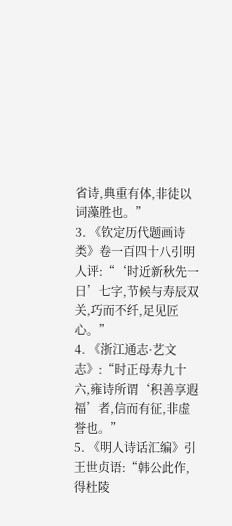省诗,典重有体,非徒以词藻胜也。”
3. 《钦定历代题画诗类》卷一百四十八引明人评:“‘时近新秋先一日’七字,节候与寿辰双关,巧而不纤,足见匠心。”
4. 《浙江通志·艺文志》:“时正母寿九十六,雍诗所谓‘积善享遐福’者,信而有征,非虚誉也。”
5. 《明人诗话汇编》引王世贞语:“韩公此作,得杜陵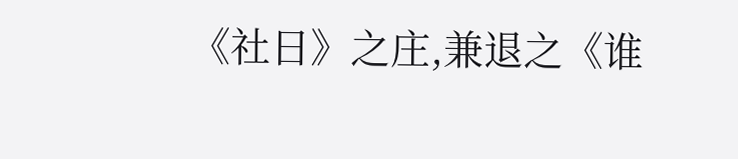《社日》之庄,兼退之《谁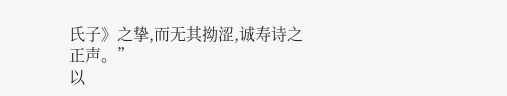氏子》之挚,而无其拗涩,诚寿诗之正声。”
以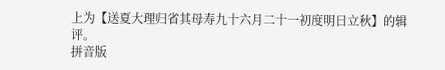上为【送夏大理归省其母寿九十六月二十一初度明日立秋】的辑评。
拼音版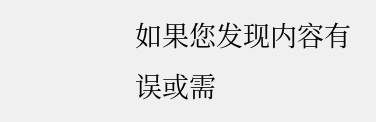如果您发现内容有误或需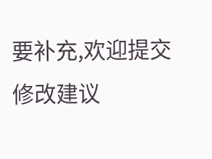要补充,欢迎提交修改建议